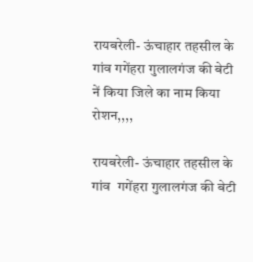रायबरेली- ऊंचाहार तहसील के गांव गगेंहरा गुलालगंज की बेटी नें किया जिले का नाम किया रोशन,,,,

रायबरेली- ऊंचाहार तहसील के गांव  गगेंहरा गुलालगंज की बेटी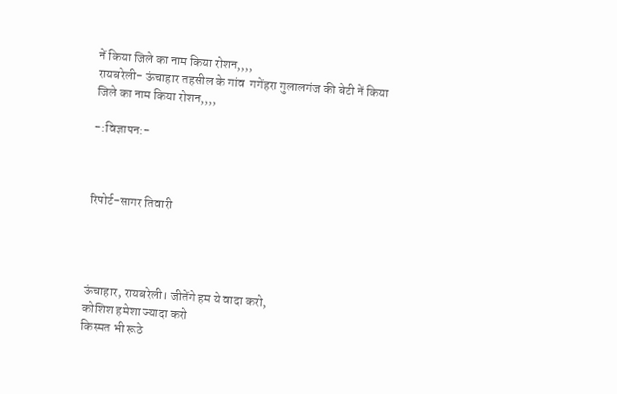नें किया जिले का नाम किया रोशन,,,,
रायबरेली- ऊंचाहार तहसील के गांव  गगेंहरा गुलालगंज की बेटी नें किया जिले का नाम किया रोशन,,,,

-:विज्ञापन:-



रिपोर्ट-सागर तिवारी




ऊंचाहार, रायबरेली। जीतेंगे हम ये वादा करो,
कोशिश हमेशा ज्यादा करो
किस्मत भी रूठे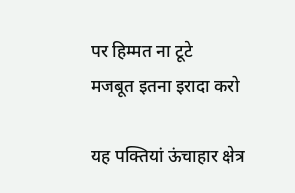पर हिम्मत ना टूटे
मजबूत इतना इरादा करो

यह पक्तियां ऊंचाहार क्षेत्र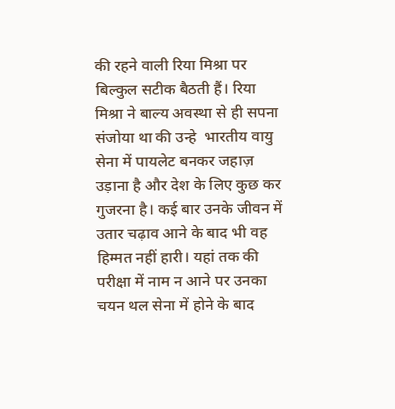की रहने वाली रिया मिश्रा पर बिल्कुल सटीक बैठती हैं। रिया मिश्रा ने बाल्य अवस्था से ही सपना संजोया था की उन्हे  भारतीय वायु सेना में पायलेट बनकर जहाज़ उड़ाना है और देश के लिए कुछ कर गुजरना है। कई बार उनके जीवन में उतार चढ़ाव आने के बाद भी वह हिम्मत नहीं हारी। यहां तक की परीक्षा में नाम न आने पर उनका चयन थल सेना में होने के बाद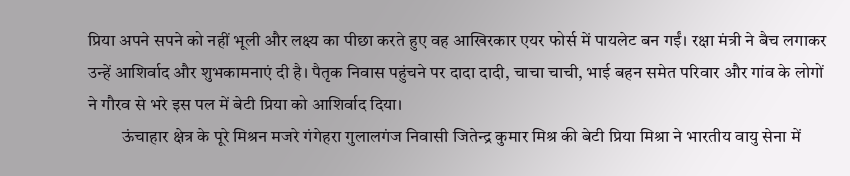प्रिया अपने सपने को नहीं भूली और लक्ष्य का पीछा करते हुए वह आखिरकार एयर फोर्स में पायलेट बन गईं। रक्षा मंत्री ने बैच लगाकर उन्हें आशिर्वाद और शुभकामनाएं दी है। पैतृक निवास पहुंचने पर दादा दादी, चाचा चाची, भाई बहन समेत परिवार और गांव के लोगों ने गौरव से भरे इस पल में बेटी प्रिया को आशिर्वाद दिया।
          ऊंचाहार क्षेत्र के पूरे मिश्रन मजरे गंगेहरा गुलालगंज निवासी जितेन्द्र कुमार मिश्र की बेटी प्रिया मिश्रा ने भारतीय वायु सेना में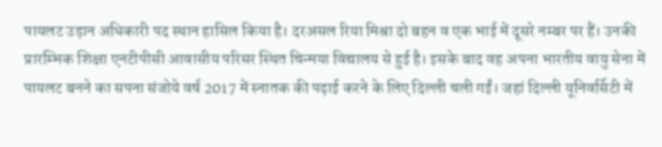पायलट उड़ान अधिकारी पद स्थान हासिल किया है। दरअसल रिया मिश्रा दो बहन व एक भाई में दूसरे नम्बर पर हैं। उनकी प्रारम्भिक शिक्षा एनटीपीसी आवासीय परिसर स्थित चिन्मया विद्यालय से हुई है। इसके बाद वह अपना भारतीय वायु सेना में पायलट बनने का सपना संजोये वर्ष 2017 में स्नातक की पढ़ाई करने के लिए दिल्ली चली गईं। जहां दिल्ली यूनिवर्सिटी में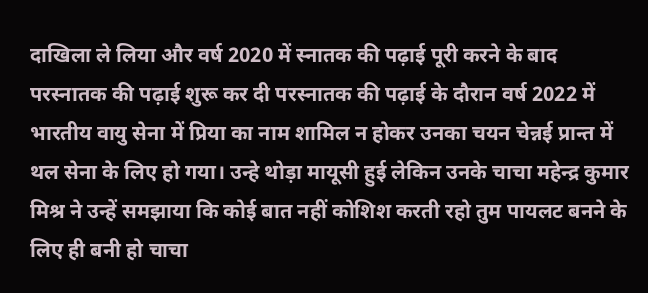दाखिला ले लिया और वर्ष 2020 में स्नातक की पढ़ाई पूरी करने के बाद परस्नातक की पढ़ाई शुरू कर दी परस्नातक की पढ़ाई के दौरान वर्ष 2022 में भारतीय वायु सेना में प्रिया का नाम शामिल न होकर उनका चयन चेन्नई प्रान्त में थल सेना के लिए हो गया। उन्हे थोड़ा मायूसी हुई लेकिन उनके चाचा महेन्द्र कुमार मिश्र ने उन्हें समझाया कि कोई बात नहीं कोशिश करती रहो तुम पायलट बनने के लिए ही बनी हो चाचा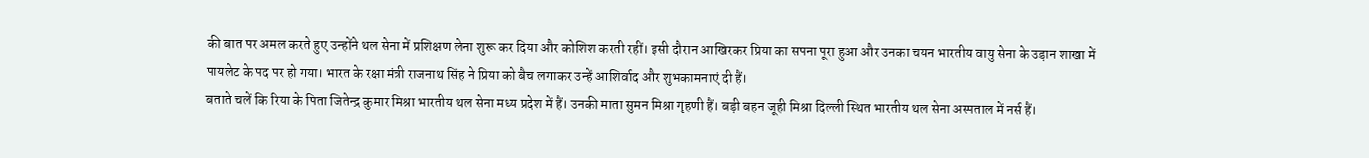की बात पर अमल करते हुए उन्होंने थल सेना में प्रशिक्षण लेना शुरू कर दिया और कोशिश करती रहीं। इसी दौरान आखिरकर प्रिया का सपना पूरा हुआ और उनका चयन भारतीय वायु सेना के उड़ान शाखा में पायलेट के पद पर हो गया। भारत के रक्षा मंत्री राजनाथ सिंह ने प्रिया को बैच लगाकर उन्हें आशिर्वाद और शुभकामनाएं दी हैं।
बताते चलें कि रिया के पिता जितेन्द्र कुमार मिश्रा भारतीय थल सेना मध्य प्रदेश में हैं। उनकी माता सुमन मिश्रा गृहणी हैं। बड़ी बहन जूही मिश्रा दिल्ली स्थित भारतीय थल सेना अस्पताल में नर्स हैं।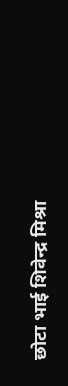छोटा भाई शिवेन्द्र मिश्रा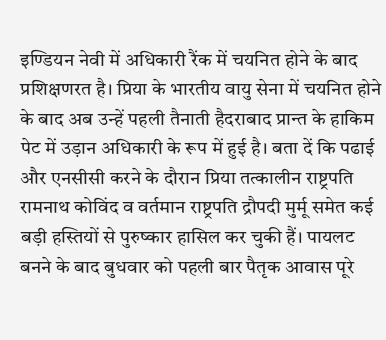इण्डियन नेवी में अधिकारी रैंक में चयनित होने के बाद प्रशिक्षणरत है। प्रिया के भारतीय वायु सेना में चयनित होने के बाद अब उन्हें पहली तैनाती हैदराबाद प्रान्त के हाकिम पेट में उड़ान अधिकारी के रूप में हुई है। बता दें कि पढाई और एनसीसी करने के दौरान प्रिया तत्कालीन राष्ट्रपति रामनाथ कोविंद व वर्तमान राष्ट्रपति द्रौपदी मुर्मू समेत कई बड़ी हस्तियों से पुरुष्कार हासिल कर चुकी हैं। पायलट बनने के बाद बुधवार को पहली बार पैतृक आवास पूरे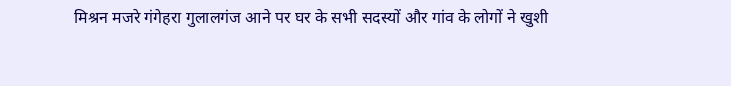मिश्रन मजरे गंगेहरा गुलालगंज आने पर घर के सभी सदस्यों और गांव के लोगों ने खुशी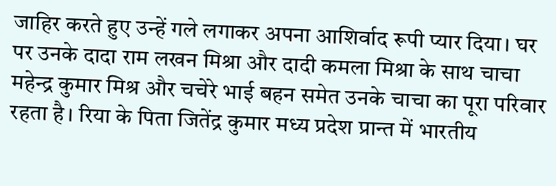जाहिर करते हुए उन्हें गले लगाकर अपना आशिर्वाद रूपी प्यार दिया। घर पर उनके दादा राम लखन मिश्रा और दादी कमला मिश्रा के साथ चाचा महेन्द्र कुमार मिश्र और चचेरे भाई बहन समेत उनके चाचा का पूरा परिवार रहता है। रिया के पिता जितेंद्र कुमार मध्य प्रदेश प्रान्त में भारतीय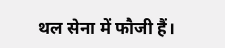थल सेना में फौजी हैं।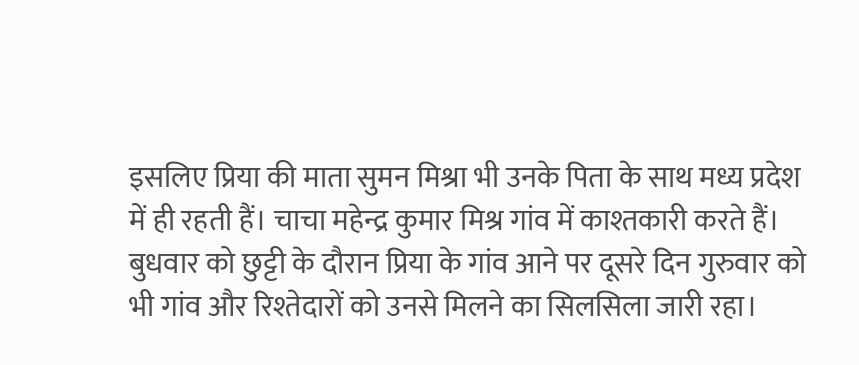इसलिए प्रिया की माता सुमन मिश्रा भी उनके पिता के साथ मध्य प्रदेश में ही रहती हैं। चाचा महेन्द्र कुमार मिश्र गांव में काश्तकारी करते हैं। बुधवार को छुट्टी के दौरान प्रिया के गांव आने पर दूसरे दिन गुरुवार को भी गांव और रिश्तेदारों को उनसे मिलने का सिलसिला जारी रहा।